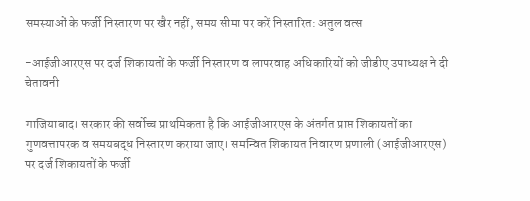समस्याओं के फर्जी निस्तारण पर खैर नहीं, समय सीमा पर करें निस्तारित: अतुल वत्स

-आईजीआरएस पर दर्ज शिकायतों के फर्जी निस्तारण व लापरवाह अधिकारियों को जीडीए उपाध्यक्ष ने दी चेतावनी

गाजियाबाद। सरकार की सर्वोच्च प्राथमिकता है कि आईजीआरएस के अंतर्गत प्राप्त शिकायतों का गुणवत्तापरक व समयबद्ध निस्तारण कराया जाए। समन्वित शिकायत निवारण प्रणाली (आईजीआरएस) पर दर्ज शिकायतों के फर्जी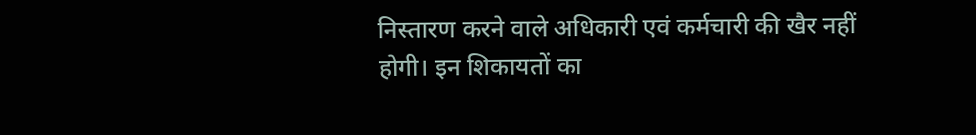निस्तारण करने वाले अधिकारी एवं कर्मचारी की खैर नहीं होगी। इन शिकायतों का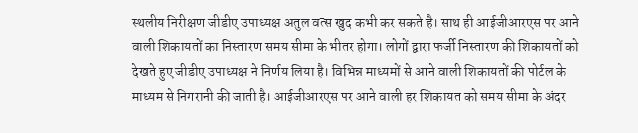स्थलीय निरीक्षण जीडीए उपाध्यक्ष अतुल वत्स खुद कभी कर सकते है। साथ ही आईजीआरएस पर आने वाली शिकायतों का निस्तारण समय सीमा के भीतर होगा। लोगों द्वारा फर्जी निस्तारण की शिकायतों को देखते हुए जीडीए उपाध्यक्ष ने निर्णय लिया है। विभिन्न माध्यमों से आने वाली शिकायतों की पोर्टल के माध्यम से निगरानी की जाती है। आईजीआरएस पर आने वाली हर शिकायत को समय सीमा के अंदर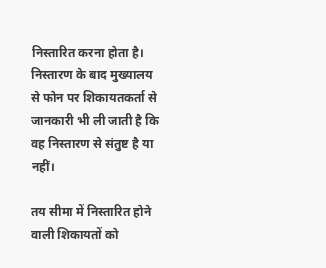निस्तारित करना होता है। निस्तारण के बाद मुख्यालय से फोन पर शिकायतकर्ता से जानकारी भी ली जाती है कि वह निस्तारण से संतुष्ट है या नहीं।

तय सीमा में निस्तारित होने वाली शिकायतों को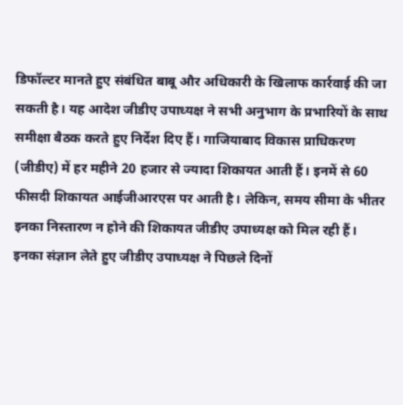डिफॉल्टर मानते हुए संबंधित बाबू और अधिकारी के खिलाफ कार्रवाई की जा सकती है। यह आदेश जीडीए उपाध्यक्ष ने सभी अनुभाग के प्रभारियों के साथ समीक्षा बैठक करते हुए निर्देश दिए हैं। गाजियाबाद विकास प्राधिकरण (जीडीए) में हर महीने 20 हजार से ज्यादा शिकायत आती हैं। इनमें से 60 फीसदी शिकायत आईजीआरएस पर आती है। लेकिन, समय सीमा के भीतर इनका निस्तारण न होने की शिकायत जीडीए उपाध्यक्ष को मिल रही हैं। इनका संज्ञान लेते हुए जीडीए उपाध्यक्ष ने पिछले दिनों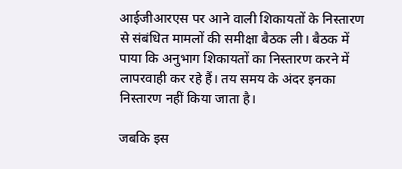आईजीआरएस पर आने वाली शिकायतों के निस्तारण से संबंधित मामलों की समीक्षा बैठक ली। बैठक में पाया कि अनुभाग शिकायतों का निस्तारण करने में लापरवाही कर रहे हैं। तय समय के अंदर इनका निस्तारण नहीं किया जाता है।

जबकि इस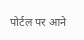पोर्टल पर आने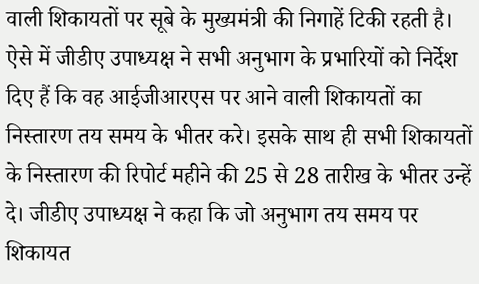वाली शिकायतों पर सूबे के मुख्यमंत्री की निगाहें टिकी रहती है। ऐसे में जीडीए उपाध्यक्ष ने सभी अनुभाग के प्रभारियों को निर्देश दिए हैं कि वह आईजीआरएस पर आने वाली शिकायतों का निस्तारण तय समय के भीतर करे। इसके साथ ही सभी शिकायतों के निस्तारण की रिपोर्ट महीने की 25 से 28 तारीख के भीतर उन्हें दे। जीडीए उपाध्यक्ष ने कहा कि जो अनुभाग तय समय पर शिकायत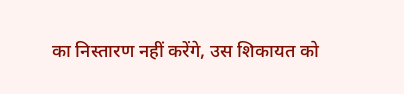का निस्तारण नहीं करेंगे, उस शिकायत को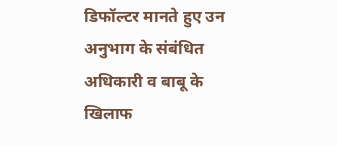डिफॉल्टर मानते हुए उन अनुभाग के संबंधित अधिकारी व बाबू के खिलाफ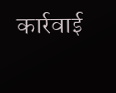कार्रवाई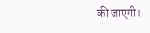की जाएगी।